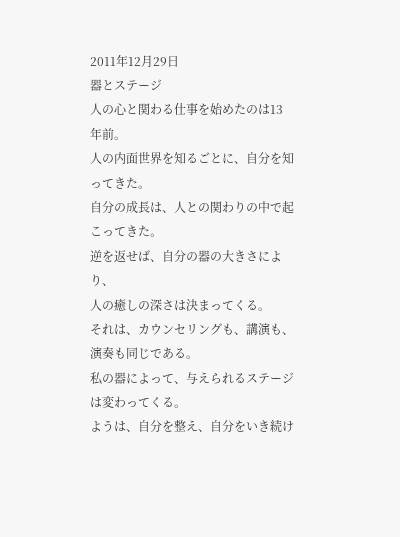2011年12月29日
器とステージ
人の心と関わる仕事を始めたのは13年前。
人の内面世界を知るごとに、自分を知ってきた。
自分の成長は、人との関わりの中で起こってきた。
逆を返せば、自分の器の大きさにより、
人の癒しの深さは決まってくる。
それは、カウンセリングも、講演も、演奏も同じである。
私の器によって、与えられるステージは変わってくる。
ようは、自分を整え、自分をいき続け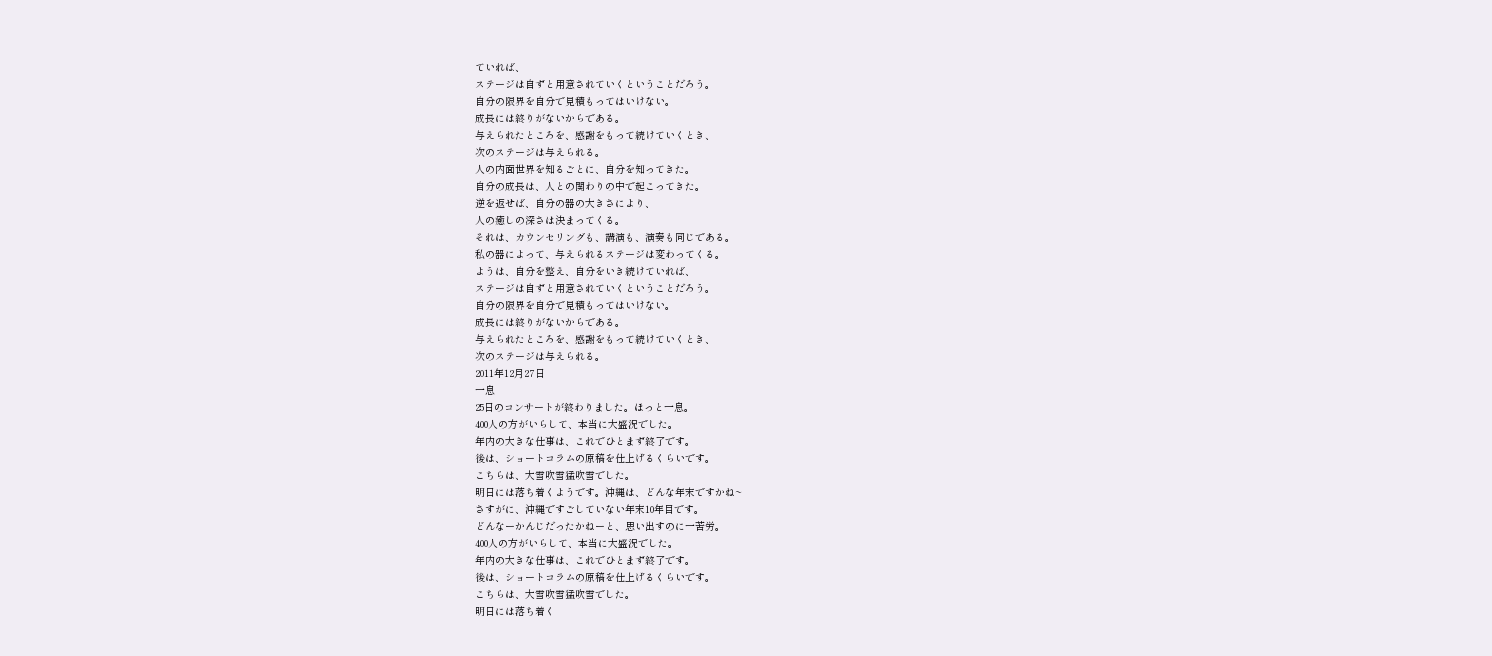ていれば、
ステージは自ずと用意されていくということだろう。
自分の限界を自分で見積もってはいけない。
成長には終りがないからである。
与えられたところを、感謝をもって続けていくとき、
次のステージは与えられる。
人の内面世界を知るごとに、自分を知ってきた。
自分の成長は、人との関わりの中で起こってきた。
逆を返せば、自分の器の大きさにより、
人の癒しの深さは決まってくる。
それは、カウンセリングも、講演も、演奏も同じである。
私の器によって、与えられるステージは変わってくる。
ようは、自分を整え、自分をいき続けていれば、
ステージは自ずと用意されていくということだろう。
自分の限界を自分で見積もってはいけない。
成長には終りがないからである。
与えられたところを、感謝をもって続けていくとき、
次のステージは与えられる。
2011年12月27日
一息
25日のコンサートが終わりました。ほっと一息。
400人の方がいらして、本当に大盛況でした。
年内の大きな仕事は、これでひとまず終了です。
後は、ショートコラムの原稿を仕上げるくらいです。
こちらは、大雪吹雪猛吹雪でした。
明日には落ち着くようです。沖縄は、どんな年末ですかね~
さすがに、沖縄ですごしていない年末10年目です。
どんなーかんじだったかねーと、思い出すのに一苦労。
400人の方がいらして、本当に大盛況でした。
年内の大きな仕事は、これでひとまず終了です。
後は、ショートコラムの原稿を仕上げるくらいです。
こちらは、大雪吹雪猛吹雪でした。
明日には落ち着く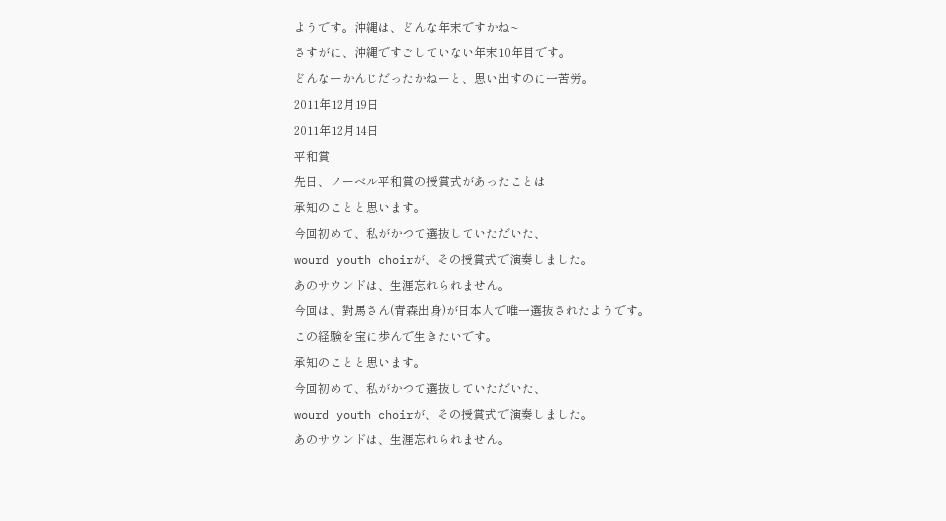ようです。沖縄は、どんな年末ですかね~
さすがに、沖縄ですごしていない年末10年目です。
どんなーかんじだったかねーと、思い出すのに一苦労。
2011年12月19日
2011年12月14日
平和賞
先日、ノーベル平和賞の授賞式があったことは
承知のことと思います。
今回初めて、私がかつて選抜していただいた、
wourd youth choirが、その授賞式で演奏しました。
あのサウンドは、生涯忘れられません。
今回は、對馬さん(青森出身)が日本人で唯一選抜されたようです。
この経験を宝に歩んで生きたいです。
承知のことと思います。
今回初めて、私がかつて選抜していただいた、
wourd youth choirが、その授賞式で演奏しました。
あのサウンドは、生涯忘れられません。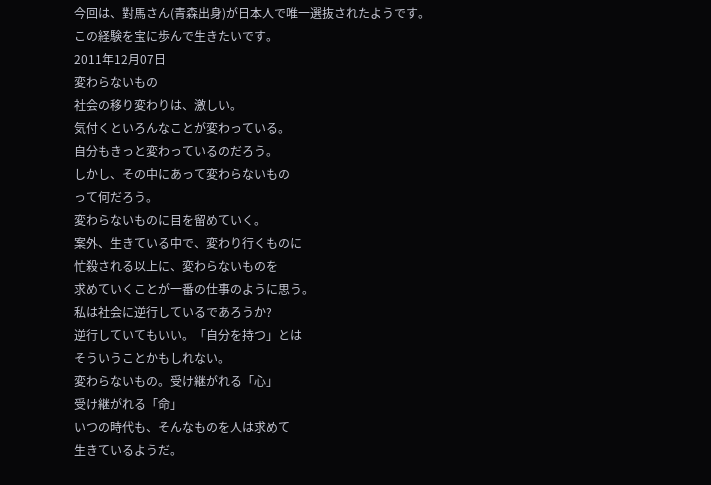今回は、對馬さん(青森出身)が日本人で唯一選抜されたようです。
この経験を宝に歩んで生きたいです。
2011年12月07日
変わらないもの
社会の移り変わりは、激しい。
気付くといろんなことが変わっている。
自分もきっと変わっているのだろう。
しかし、その中にあって変わらないもの
って何だろう。
変わらないものに目を留めていく。
案外、生きている中で、変わり行くものに
忙殺される以上に、変わらないものを
求めていくことが一番の仕事のように思う。
私は社会に逆行しているであろうか?
逆行していてもいい。「自分を持つ」とは
そういうことかもしれない。
変わらないもの。受け継がれる「心」
受け継がれる「命」
いつの時代も、そんなものを人は求めて
生きているようだ。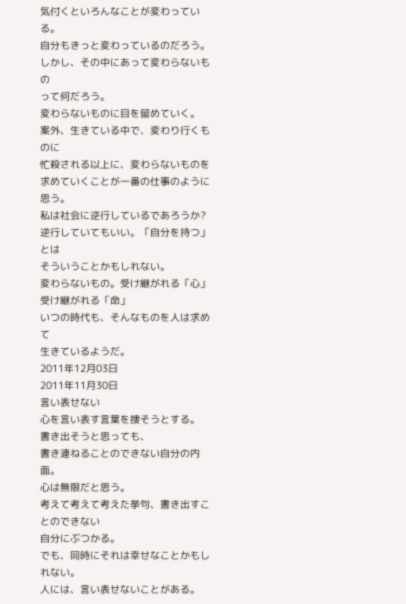気付くといろんなことが変わっている。
自分もきっと変わっているのだろう。
しかし、その中にあって変わらないもの
って何だろう。
変わらないものに目を留めていく。
案外、生きている中で、変わり行くものに
忙殺される以上に、変わらないものを
求めていくことが一番の仕事のように思う。
私は社会に逆行しているであろうか?
逆行していてもいい。「自分を持つ」とは
そういうことかもしれない。
変わらないもの。受け継がれる「心」
受け継がれる「命」
いつの時代も、そんなものを人は求めて
生きているようだ。
2011年12月03日
2011年11月30日
言い表せない
心を言い表す言葉を捜そうとする。
書き出そうと思っても、
書き連ねることのできない自分の内面。
心は無限だと思う。
考えて考えて考えた挙句、書き出すことのできない
自分にぶつかる。
でも、同時にそれは幸せなことかもしれない。
人には、言い表せないことがある。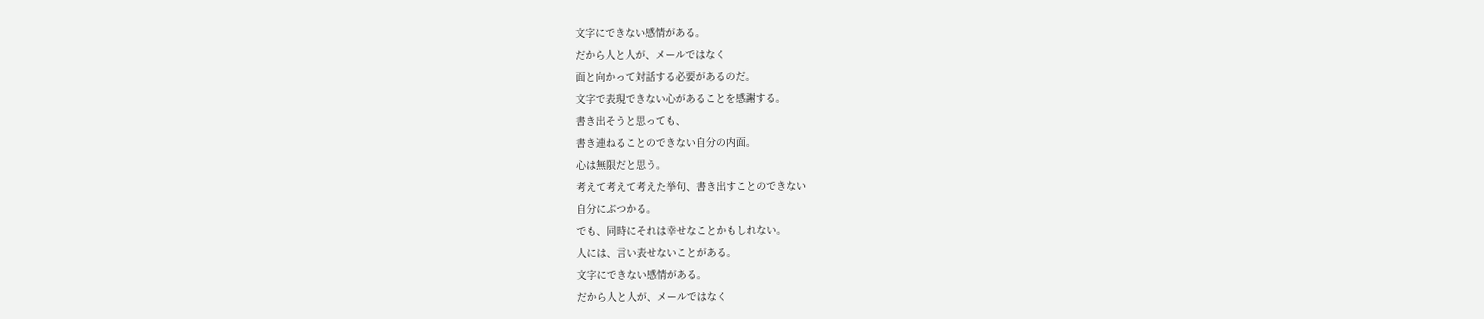文字にできない感情がある。
だから人と人が、メールではなく
面と向かって対話する必要があるのだ。
文字で表現できない心があることを感謝する。
書き出そうと思っても、
書き連ねることのできない自分の内面。
心は無限だと思う。
考えて考えて考えた挙句、書き出すことのできない
自分にぶつかる。
でも、同時にそれは幸せなことかもしれない。
人には、言い表せないことがある。
文字にできない感情がある。
だから人と人が、メールではなく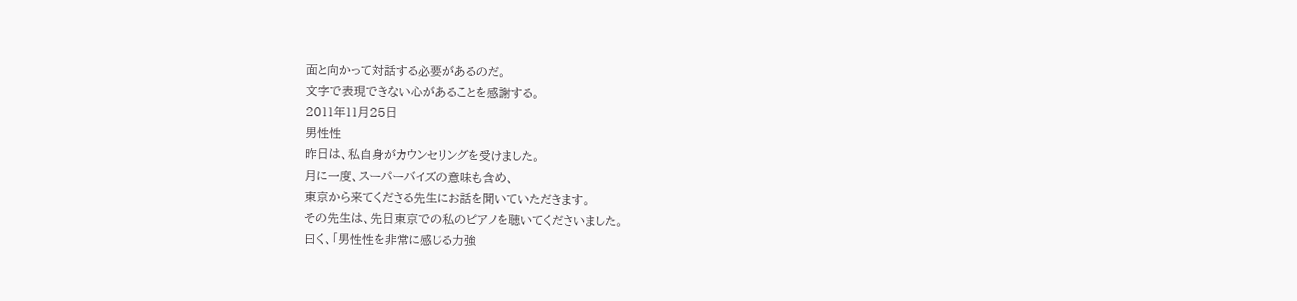面と向かって対話する必要があるのだ。
文字で表現できない心があることを感謝する。
2011年11月25日
男性性
昨日は、私自身がカウンセリングを受けました。
月に一度、スーパーバイズの意味も含め、
東京から来てくださる先生にお話を聞いていただきます。
その先生は、先日東京での私のピアノを聴いてくださいました。
曰く、「男性性を非常に感じる力強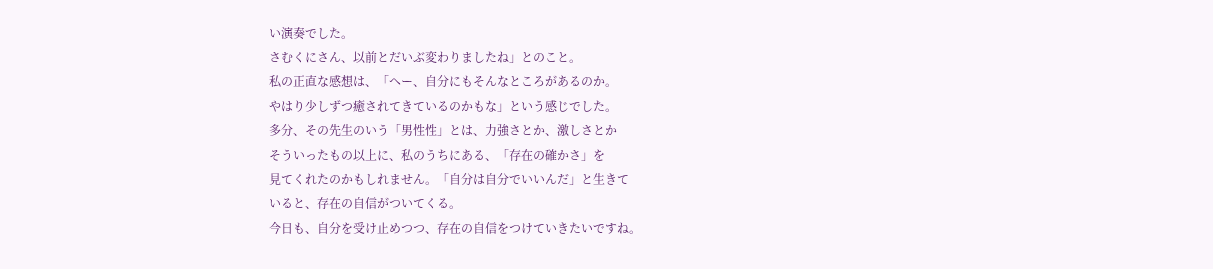い演奏でした。
さむくにさん、以前とだいぶ変わりましたね」とのこと。
私の正直な感想は、「へー、自分にもそんなところがあるのか。
やはり少しずつ癒されてきているのかもな」という感じでした。
多分、その先生のいう「男性性」とは、力強さとか、激しさとか
そういったもの以上に、私のうちにある、「存在の確かさ」を
見てくれたのかもしれません。「自分は自分でいいんだ」と生きて
いると、存在の自信がついてくる。
今日も、自分を受け止めつつ、存在の自信をつけていきたいですね。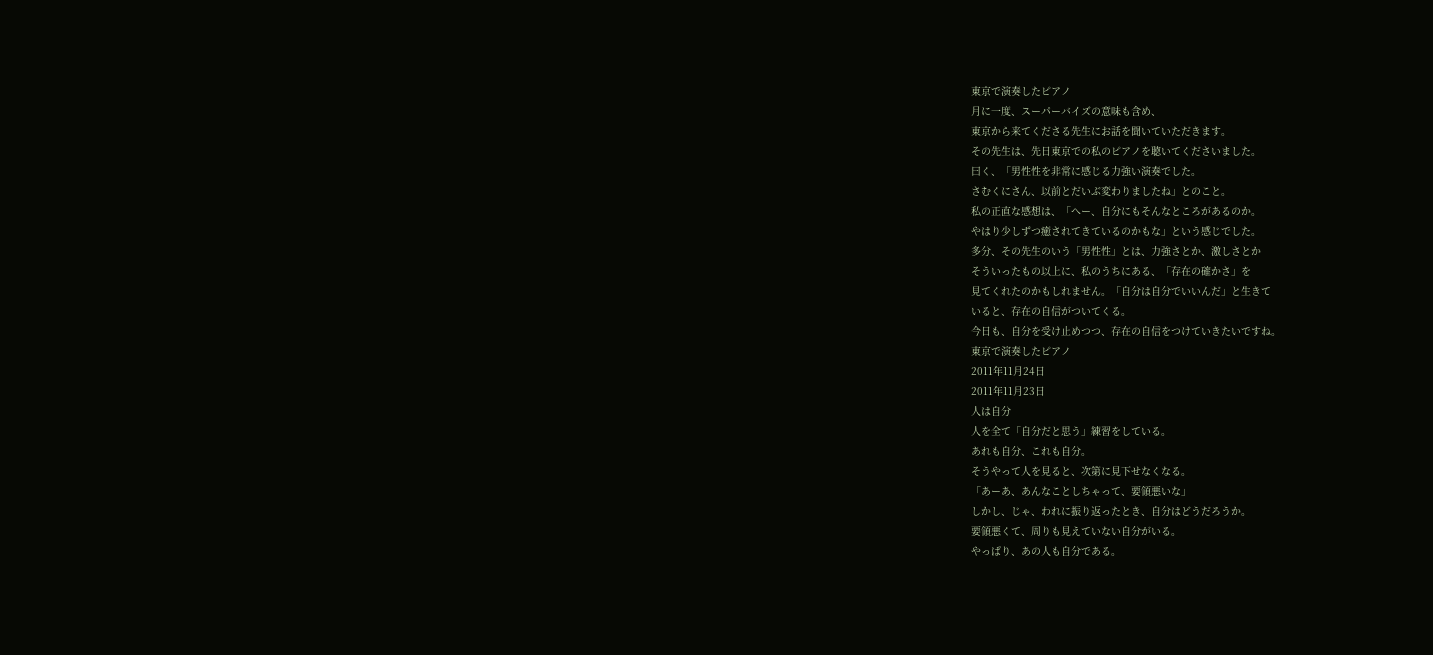東京で演奏したピアノ
月に一度、スーパーバイズの意味も含め、
東京から来てくださる先生にお話を聞いていただきます。
その先生は、先日東京での私のピアノを聴いてくださいました。
曰く、「男性性を非常に感じる力強い演奏でした。
さむくにさん、以前とだいぶ変わりましたね」とのこと。
私の正直な感想は、「へー、自分にもそんなところがあるのか。
やはり少しずつ癒されてきているのかもな」という感じでした。
多分、その先生のいう「男性性」とは、力強さとか、激しさとか
そういったもの以上に、私のうちにある、「存在の確かさ」を
見てくれたのかもしれません。「自分は自分でいいんだ」と生きて
いると、存在の自信がついてくる。
今日も、自分を受け止めつつ、存在の自信をつけていきたいですね。
東京で演奏したピアノ
2011年11月24日
2011年11月23日
人は自分
人を全て「自分だと思う」練習をしている。
あれも自分、これも自分。
そうやって人を見ると、次第に見下せなくなる。
「あーあ、あんなことしちゃって、要領悪いな」
しかし、じゃ、われに振り返ったとき、自分はどうだろうか。
要領悪くて、周りも見えていない自分がいる。
やっぱり、あの人も自分である。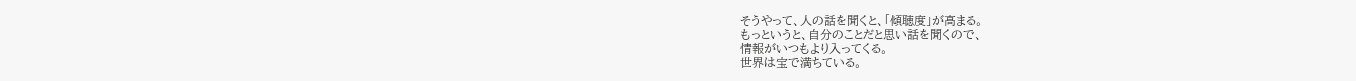そうやって、人の話を聞くと、「傾聴度」が高まる。
もっというと、自分のことだと思い話を聞くので、
情報がいつもより入ってくる。
世界は宝で満ちている。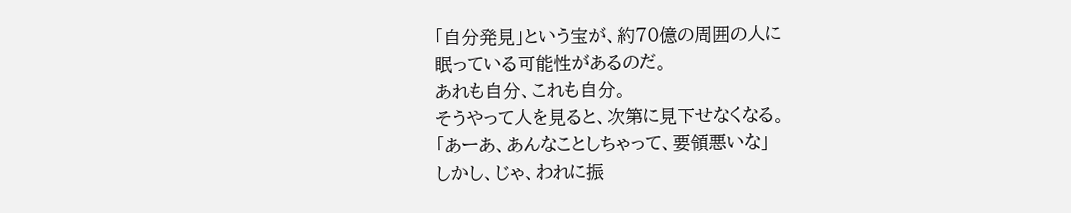「自分発見」という宝が、約70億の周囲の人に
眠っている可能性があるのだ。
あれも自分、これも自分。
そうやって人を見ると、次第に見下せなくなる。
「あーあ、あんなことしちゃって、要領悪いな」
しかし、じゃ、われに振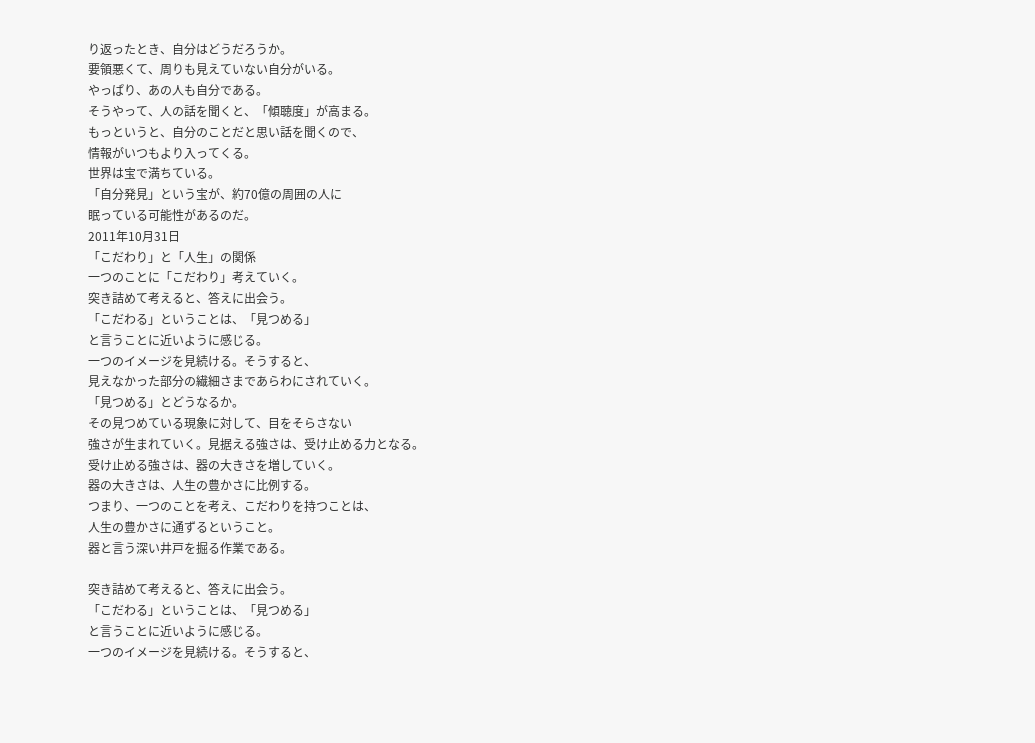り返ったとき、自分はどうだろうか。
要領悪くて、周りも見えていない自分がいる。
やっぱり、あの人も自分である。
そうやって、人の話を聞くと、「傾聴度」が高まる。
もっというと、自分のことだと思い話を聞くので、
情報がいつもより入ってくる。
世界は宝で満ちている。
「自分発見」という宝が、約70億の周囲の人に
眠っている可能性があるのだ。
2011年10月31日
「こだわり」と「人生」の関係
一つのことに「こだわり」考えていく。
突き詰めて考えると、答えに出会う。
「こだわる」ということは、「見つめる」
と言うことに近いように感じる。
一つのイメージを見続ける。そうすると、
見えなかった部分の繊細さまであらわにされていく。
「見つめる」とどうなるか。
その見つめている現象に対して、目をそらさない
強さが生まれていく。見据える強さは、受け止める力となる。
受け止める強さは、器の大きさを増していく。
器の大きさは、人生の豊かさに比例する。
つまり、一つのことを考え、こだわりを持つことは、
人生の豊かさに通ずるということ。
器と言う深い井戸を掘る作業である。

突き詰めて考えると、答えに出会う。
「こだわる」ということは、「見つめる」
と言うことに近いように感じる。
一つのイメージを見続ける。そうすると、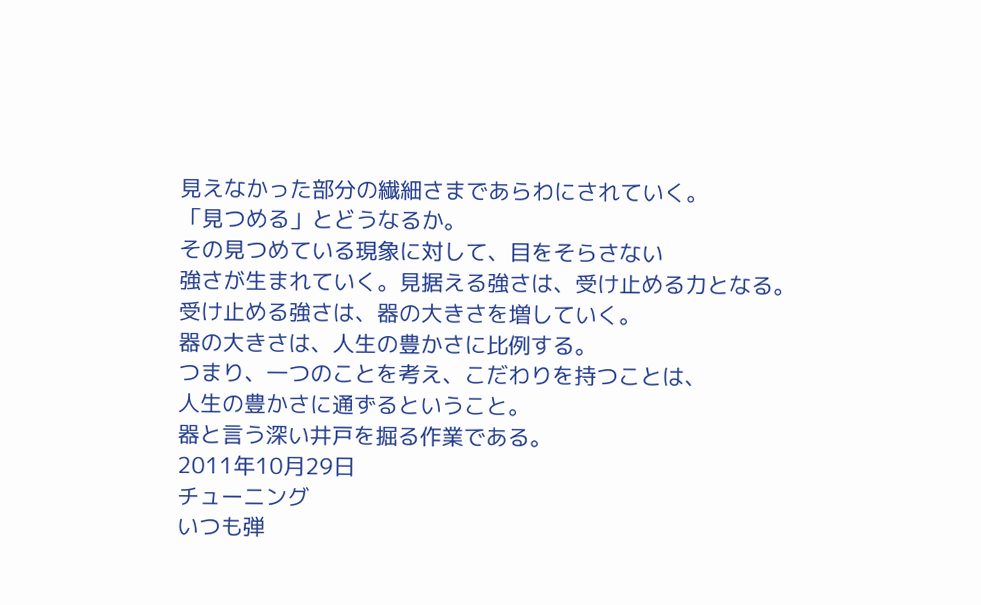見えなかった部分の繊細さまであらわにされていく。
「見つめる」とどうなるか。
その見つめている現象に対して、目をそらさない
強さが生まれていく。見据える強さは、受け止める力となる。
受け止める強さは、器の大きさを増していく。
器の大きさは、人生の豊かさに比例する。
つまり、一つのことを考え、こだわりを持つことは、
人生の豊かさに通ずるということ。
器と言う深い井戸を掘る作業である。
2011年10月29日
チューニング
いつも弾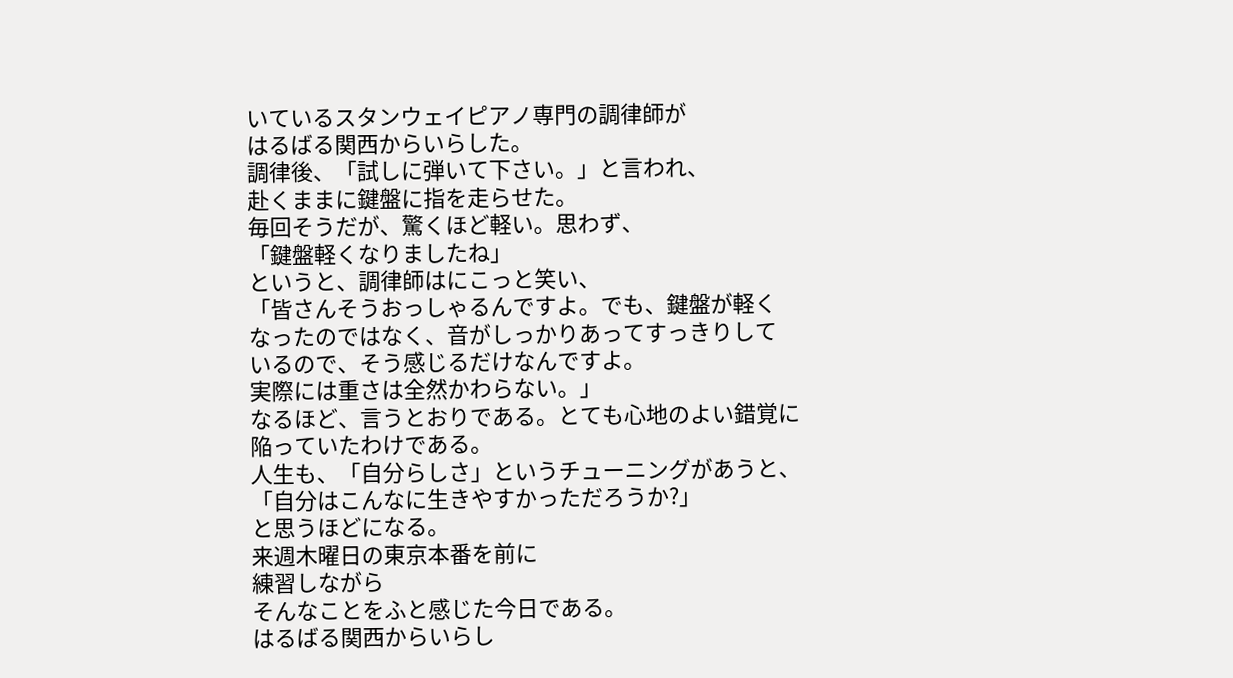いているスタンウェイピアノ専門の調律師が
はるばる関西からいらした。
調律後、「試しに弾いて下さい。」と言われ、
赴くままに鍵盤に指を走らせた。
毎回そうだが、驚くほど軽い。思わず、
「鍵盤軽くなりましたね」
というと、調律師はにこっと笑い、
「皆さんそうおっしゃるんですよ。でも、鍵盤が軽く
なったのではなく、音がしっかりあってすっきりして
いるので、そう感じるだけなんですよ。
実際には重さは全然かわらない。」
なるほど、言うとおりである。とても心地のよい錯覚に
陥っていたわけである。
人生も、「自分らしさ」というチューニングがあうと、
「自分はこんなに生きやすかっただろうか?」
と思うほどになる。
来週木曜日の東京本番を前に
練習しながら
そんなことをふと感じた今日である。
はるばる関西からいらし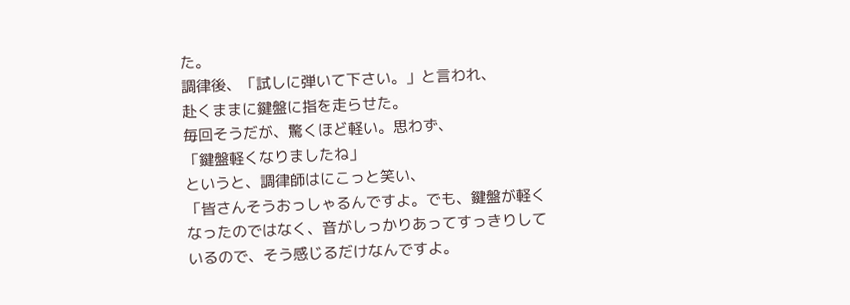た。
調律後、「試しに弾いて下さい。」と言われ、
赴くままに鍵盤に指を走らせた。
毎回そうだが、驚くほど軽い。思わず、
「鍵盤軽くなりましたね」
というと、調律師はにこっと笑い、
「皆さんそうおっしゃるんですよ。でも、鍵盤が軽く
なったのではなく、音がしっかりあってすっきりして
いるので、そう感じるだけなんですよ。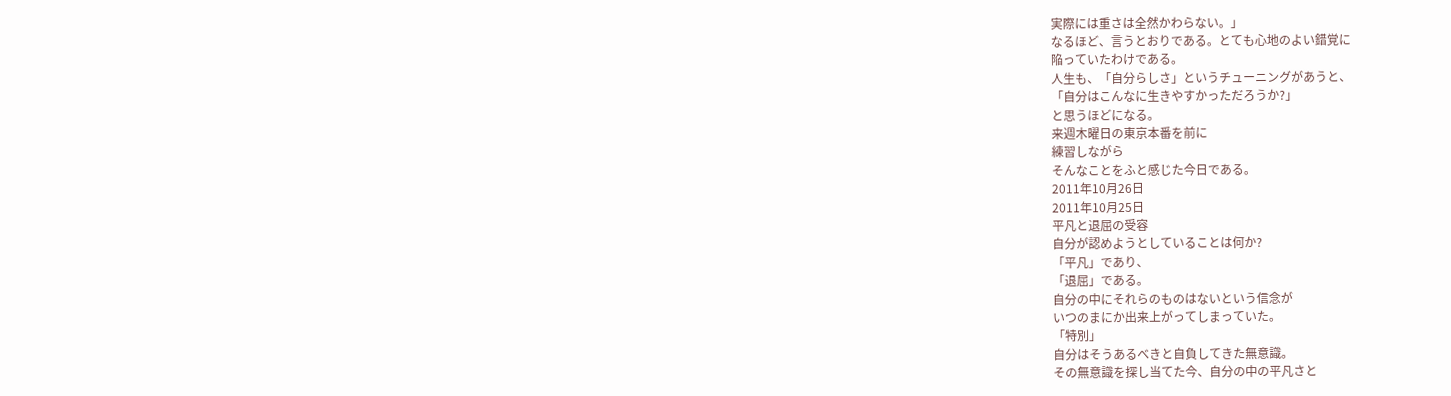実際には重さは全然かわらない。」
なるほど、言うとおりである。とても心地のよい錯覚に
陥っていたわけである。
人生も、「自分らしさ」というチューニングがあうと、
「自分はこんなに生きやすかっただろうか?」
と思うほどになる。
来週木曜日の東京本番を前に
練習しながら
そんなことをふと感じた今日である。
2011年10月26日
2011年10月25日
平凡と退屈の受容
自分が認めようとしていることは何か?
「平凡」であり、
「退屈」である。
自分の中にそれらのものはないという信念が
いつのまにか出来上がってしまっていた。
「特別」
自分はそうあるべきと自負してきた無意識。
その無意識を探し当てた今、自分の中の平凡さと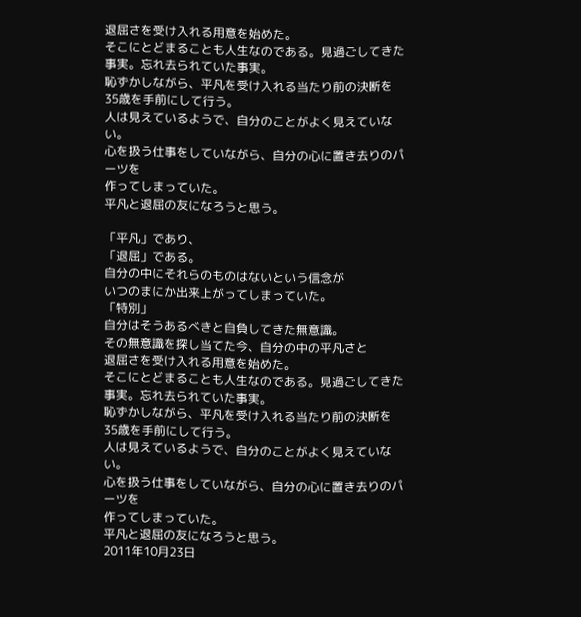退屈さを受け入れる用意を始めた。
そこにとどまることも人生なのである。見過ごしてきた
事実。忘れ去られていた事実。
恥ずかしながら、平凡を受け入れる当たり前の決断を
35歳を手前にして行う。
人は見えているようで、自分のことがよく見えていない。
心を扱う仕事をしていながら、自分の心に置き去りのパーツを
作ってしまっていた。
平凡と退屈の友になろうと思う。

「平凡」であり、
「退屈」である。
自分の中にそれらのものはないという信念が
いつのまにか出来上がってしまっていた。
「特別」
自分はそうあるべきと自負してきた無意識。
その無意識を探し当てた今、自分の中の平凡さと
退屈さを受け入れる用意を始めた。
そこにとどまることも人生なのである。見過ごしてきた
事実。忘れ去られていた事実。
恥ずかしながら、平凡を受け入れる当たり前の決断を
35歳を手前にして行う。
人は見えているようで、自分のことがよく見えていない。
心を扱う仕事をしていながら、自分の心に置き去りのパーツを
作ってしまっていた。
平凡と退屈の友になろうと思う。
2011年10月23日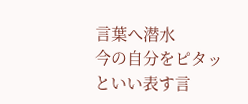言葉へ潜水
今の自分をピタッといい表す言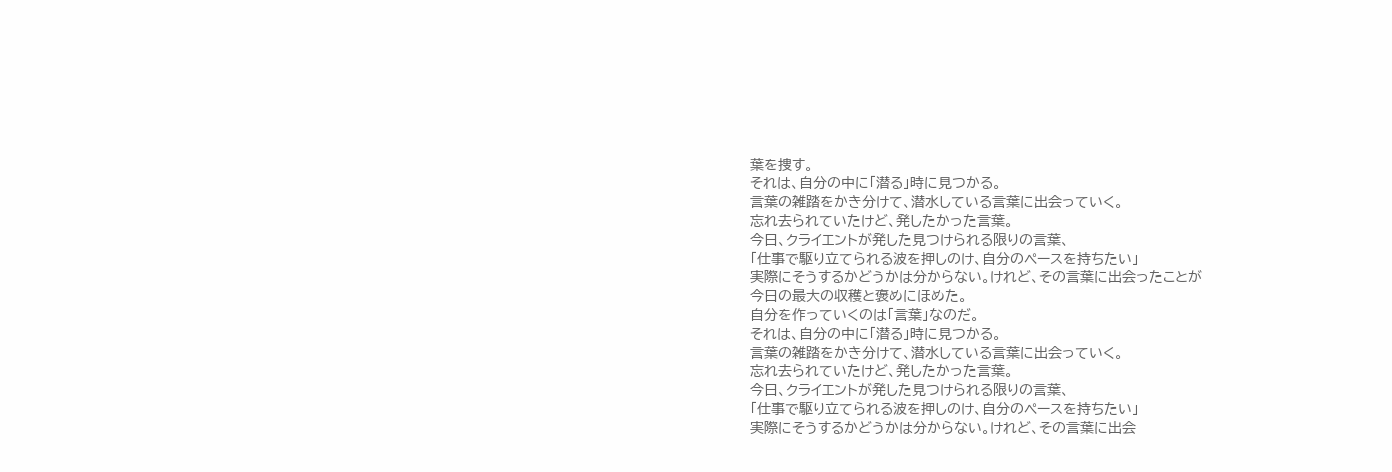葉を捜す。
それは、自分の中に「潜る」時に見つかる。
言葉の雑踏をかき分けて、潜水している言葉に出会っていく。
忘れ去られていたけど、発したかった言葉。
今日、クライエントが発した見つけられる限りの言葉、
「仕事で駆り立てられる波を押しのけ、自分のペースを持ちたい」
実際にそうするかどうかは分からない。けれど、その言葉に出会ったことが
今日の最大の収穫と褒めにほめた。
自分を作っていくのは「言葉」なのだ。
それは、自分の中に「潜る」時に見つかる。
言葉の雑踏をかき分けて、潜水している言葉に出会っていく。
忘れ去られていたけど、発したかった言葉。
今日、クライエントが発した見つけられる限りの言葉、
「仕事で駆り立てられる波を押しのけ、自分のペースを持ちたい」
実際にそうするかどうかは分からない。けれど、その言葉に出会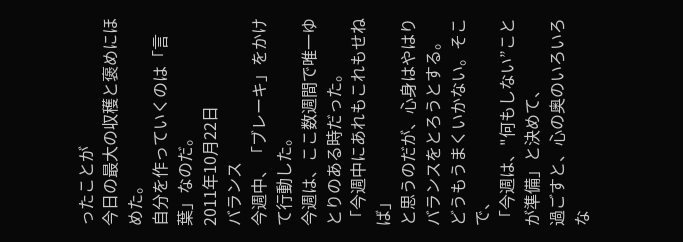ったことが
今日の最大の収穫と褒めにほめた。
自分を作っていくのは「言葉」なのだ。
2011年10月22日
バランス
今週中、「ブレーキ」をかけて行動した。
今週は、ここ数週間で唯一ゆとりのある時だった。
「今週中にあれもこれもせねば」
と思うのだが、心身はやはりバランスをとろうとする。
どうもうまくいかない。そこで、
「今週は、"何もしない”ことが準備」と決めて、
過ごすと、心の奥のいろいろな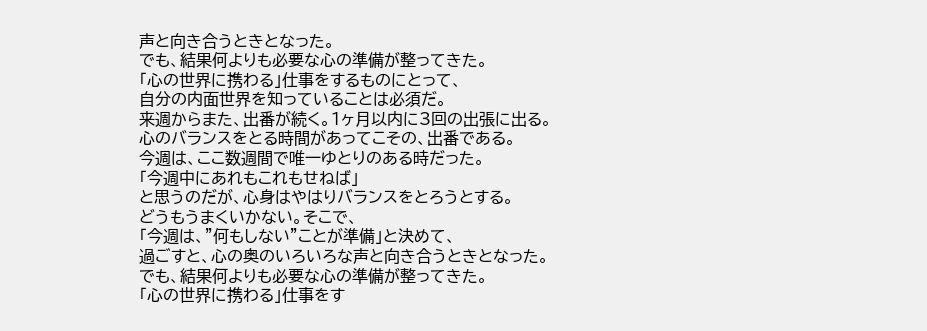声と向き合うときとなった。
でも、結果何よりも必要な心の準備が整ってきた。
「心の世界に携わる」仕事をするものにとって、
自分の内面世界を知っていることは必須だ。
来週からまた、出番が続く。1ヶ月以内に3回の出張に出る。
心のバランスをとる時間があってこその、出番である。
今週は、ここ数週間で唯一ゆとりのある時だった。
「今週中にあれもこれもせねば」
と思うのだが、心身はやはりバランスをとろうとする。
どうもうまくいかない。そこで、
「今週は、"何もしない”ことが準備」と決めて、
過ごすと、心の奥のいろいろな声と向き合うときとなった。
でも、結果何よりも必要な心の準備が整ってきた。
「心の世界に携わる」仕事をす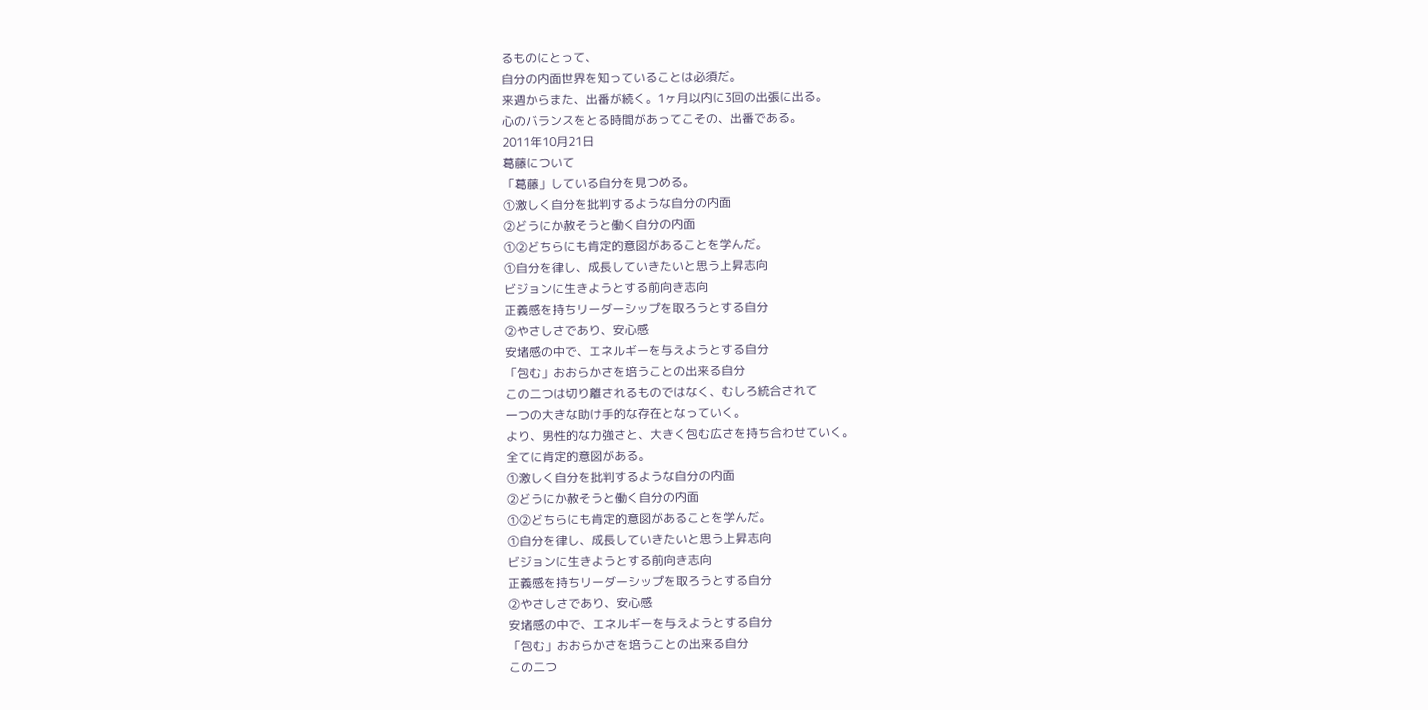るものにとって、
自分の内面世界を知っていることは必須だ。
来週からまた、出番が続く。1ヶ月以内に3回の出張に出る。
心のバランスをとる時間があってこその、出番である。
2011年10月21日
葛藤について
「葛藤」している自分を見つめる。
①激しく自分を批判するような自分の内面
②どうにか赦そうと働く自分の内面
①②どちらにも肯定的意図があることを学んだ。
①自分を律し、成長していきたいと思う上昇志向
ビジョンに生きようとする前向き志向
正義感を持ちリーダーシップを取ろうとする自分
②やさしさであり、安心感
安堵感の中で、エネルギーを与えようとする自分
「包む」おおらかさを培うことの出来る自分
この二つは切り離されるものではなく、むしろ統合されて
一つの大きな助け手的な存在となっていく。
より、男性的な力強さと、大きく包む広さを持ち合わせていく。
全てに肯定的意図がある。
①激しく自分を批判するような自分の内面
②どうにか赦そうと働く自分の内面
①②どちらにも肯定的意図があることを学んだ。
①自分を律し、成長していきたいと思う上昇志向
ビジョンに生きようとする前向き志向
正義感を持ちリーダーシップを取ろうとする自分
②やさしさであり、安心感
安堵感の中で、エネルギーを与えようとする自分
「包む」おおらかさを培うことの出来る自分
この二つ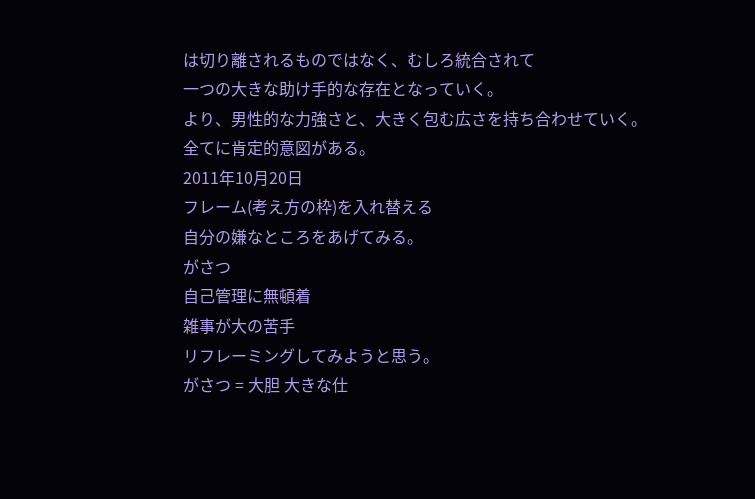は切り離されるものではなく、むしろ統合されて
一つの大きな助け手的な存在となっていく。
より、男性的な力強さと、大きく包む広さを持ち合わせていく。
全てに肯定的意図がある。
2011年10月20日
フレーム(考え方の枠)を入れ替える
自分の嫌なところをあげてみる。
がさつ
自己管理に無頓着
雑事が大の苦手
リフレーミングしてみようと思う。
がさつ = 大胆 大きな仕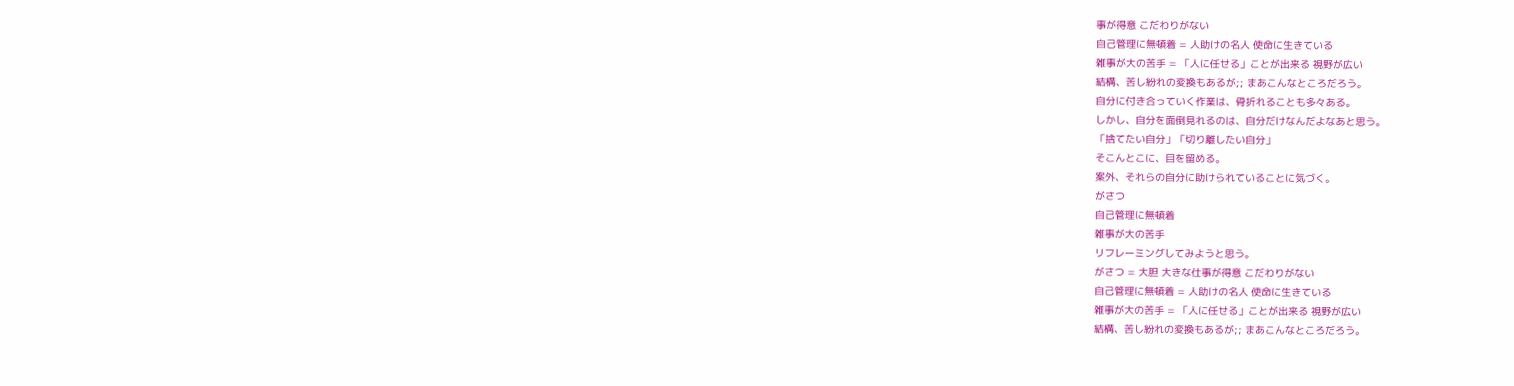事が得意 こだわりがない
自己管理に無頓着 = 人助けの名人 使命に生きている
雑事が大の苦手 = 「人に任せる」ことが出来る 視野が広い
結構、苦し紛れの変換もあるが;; まあこんなところだろう。
自分に付き合っていく作業は、骨折れることも多々ある。
しかし、自分を面倒見れるのは、自分だけなんだよなあと思う。
「捨てたい自分」「切り離したい自分」
そこんとこに、目を留める。
案外、それらの自分に助けられていることに気づく。
がさつ
自己管理に無頓着
雑事が大の苦手
リフレーミングしてみようと思う。
がさつ = 大胆 大きな仕事が得意 こだわりがない
自己管理に無頓着 = 人助けの名人 使命に生きている
雑事が大の苦手 = 「人に任せる」ことが出来る 視野が広い
結構、苦し紛れの変換もあるが;; まあこんなところだろう。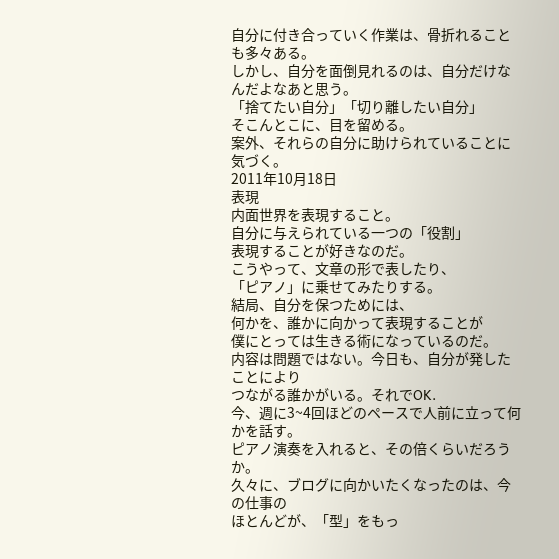自分に付き合っていく作業は、骨折れることも多々ある。
しかし、自分を面倒見れるのは、自分だけなんだよなあと思う。
「捨てたい自分」「切り離したい自分」
そこんとこに、目を留める。
案外、それらの自分に助けられていることに気づく。
2011年10月18日
表現
内面世界を表現すること。
自分に与えられている一つの「役割」
表現することが好きなのだ。
こうやって、文章の形で表したり、
「ピアノ」に乗せてみたりする。
結局、自分を保つためには、
何かを、誰かに向かって表現することが
僕にとっては生きる術になっているのだ。
内容は問題ではない。今日も、自分が発したことにより
つながる誰かがいる。それでOK.
今、週に3~4回ほどのペースで人前に立って何かを話す。
ピアノ演奏を入れると、その倍くらいだろうか。
久々に、ブログに向かいたくなったのは、今の仕事の
ほとんどが、「型」をもっ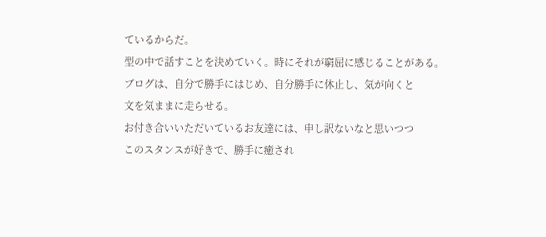ているからだ。
型の中で話すことを決めていく。時にそれが窮屈に感じることがある。
ブログは、自分で勝手にはじめ、自分勝手に休止し、気が向くと
文を気ままに走らせる。
お付き合いいただいているお友達には、申し訳ないなと思いつつ
このスタンスが好きで、勝手に癒され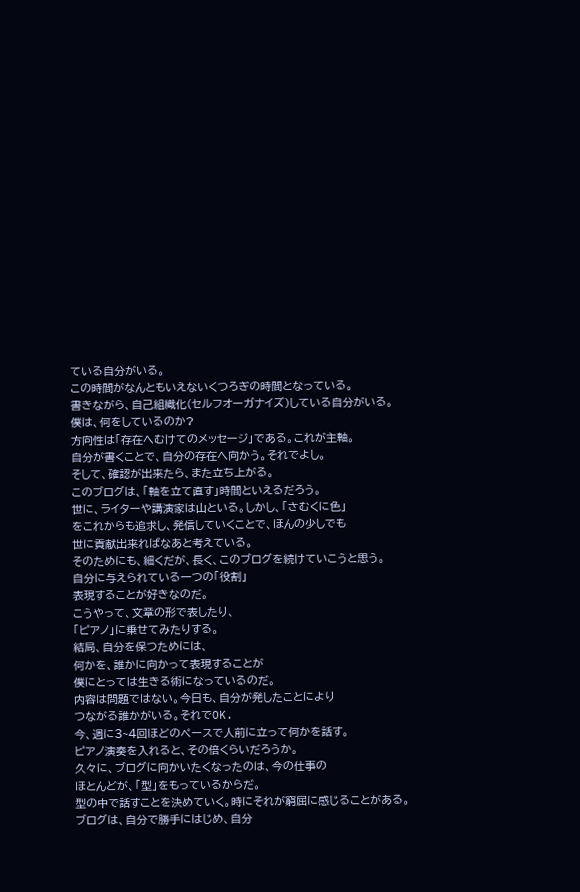ている自分がいる。
この時間がなんともいえないくつろぎの時間となっている。
書きながら、自己組織化(セルフオーガナイズ)している自分がいる。
僕は、何をしているのか?
方向性は「存在へむけてのメッセージ」である。これが主軸。
自分が書くことで、自分の存在へ向かう。それでよし。
そして、確認が出来たら、また立ち上がる。
このブログは、「軸を立て直す」時間といえるだろう。
世に、ライターや講演家は山といる。しかし、「さむくに色」
をこれからも追求し、発信していくことで、ほんの少しでも
世に貢献出来ればなあと考えている。
そのためにも、細くだが、長く、このブログを続けていこうと思う。
自分に与えられている一つの「役割」
表現することが好きなのだ。
こうやって、文章の形で表したり、
「ピアノ」に乗せてみたりする。
結局、自分を保つためには、
何かを、誰かに向かって表現することが
僕にとっては生きる術になっているのだ。
内容は問題ではない。今日も、自分が発したことにより
つながる誰かがいる。それでOK.
今、週に3~4回ほどのペースで人前に立って何かを話す。
ピアノ演奏を入れると、その倍くらいだろうか。
久々に、ブログに向かいたくなったのは、今の仕事の
ほとんどが、「型」をもっているからだ。
型の中で話すことを決めていく。時にそれが窮屈に感じることがある。
ブログは、自分で勝手にはじめ、自分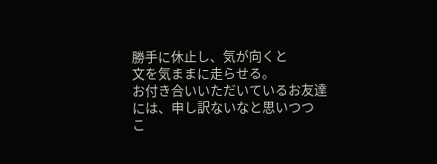勝手に休止し、気が向くと
文を気ままに走らせる。
お付き合いいただいているお友達には、申し訳ないなと思いつつ
こ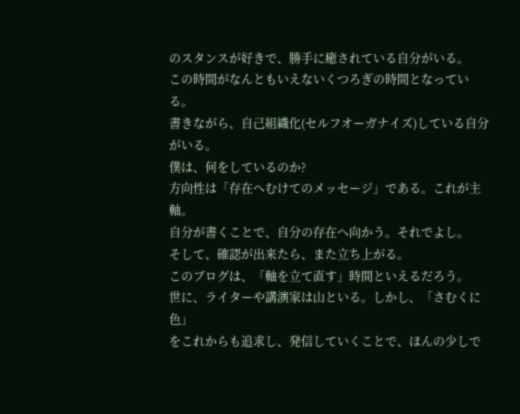のスタンスが好きで、勝手に癒されている自分がいる。
この時間がなんともいえないくつろぎの時間となっている。
書きながら、自己組織化(セルフオーガナイズ)している自分がいる。
僕は、何をしているのか?
方向性は「存在へむけてのメッセージ」である。これが主軸。
自分が書くことで、自分の存在へ向かう。それでよし。
そして、確認が出来たら、また立ち上がる。
このブログは、「軸を立て直す」時間といえるだろう。
世に、ライターや講演家は山といる。しかし、「さむくに色」
をこれからも追求し、発信していくことで、ほんの少しで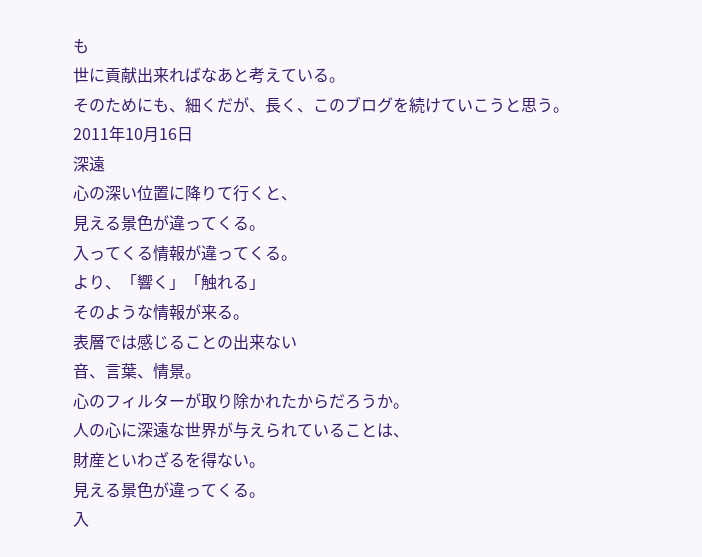も
世に貢献出来ればなあと考えている。
そのためにも、細くだが、長く、このブログを続けていこうと思う。
2011年10月16日
深遠
心の深い位置に降りて行くと、
見える景色が違ってくる。
入ってくる情報が違ってくる。
より、「響く」「触れる」
そのような情報が来る。
表層では感じることの出来ない
音、言葉、情景。
心のフィルターが取り除かれたからだろうか。
人の心に深遠な世界が与えられていることは、
財産といわざるを得ない。
見える景色が違ってくる。
入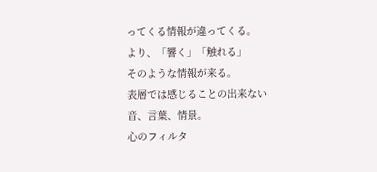ってくる情報が違ってくる。
より、「響く」「触れる」
そのような情報が来る。
表層では感じることの出来ない
音、言葉、情景。
心のフィルタ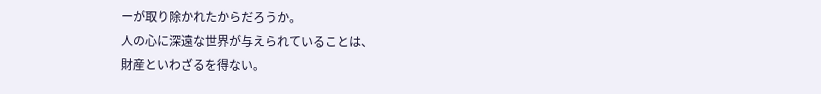ーが取り除かれたからだろうか。
人の心に深遠な世界が与えられていることは、
財産といわざるを得ない。